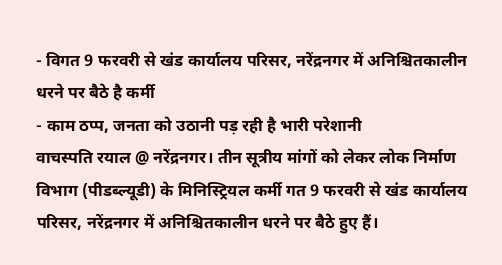- विगत 9 फरवरी से खंड कार्यालय परिसर, नरेंद्रनगर में अनिश्चितकालीन धरने पर बैठे है कर्मी
- काम ठप्प, जनता को उठानी पड़ रही है भारी परेशानी
वाचस्पति रयाल @ नरेंद्रनगर। तीन सूत्रीय मांगों को लेकर लोक निर्माण विभाग (पीडब्ल्यूडी) के मिनिस्ट्रियल कर्मी गत 9 फरवरी से खंड कार्यालय परिसर, नरेंद्रनगर में अनिश्चितकालीन धरने पर बैठे हुए हैं।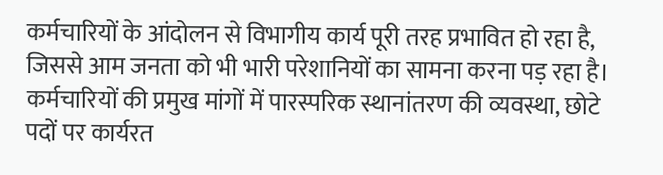कर्मचारियों के आंदोलन से विभागीय कार्य पूरी तरह प्रभावित हो रहा है, जिससे आम जनता को भी भारी परेशानियों का सामना करना पड़ रहा है।
कर्मचारियों की प्रमुख मांगों में पारस्परिक स्थानांतरण की व्यवस्था, छोटे पदों पर कार्यरत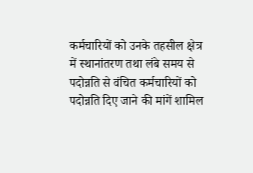कर्मचारियों को उनके तहसील क्षेत्र में स्थानांतरण तथा लंबे समय से पदोन्नति से वंचित कर्मचारियों को पदोन्नति दिए जाने की मांगें शामिल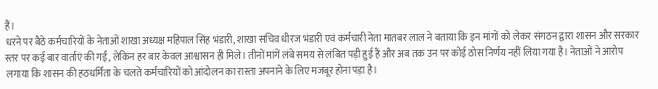हैं।
धरने पर बैठे कर्मचारियों के नेताओं शाखा अध्यक्ष महिपाल सिंह भंडारी, शाखा सचिव धीरज भंडारी एवं कर्मचारी नेता मातबर लाल ने बताया कि इन मांगों को लेकर संगठन द्वारा शासन और सरकार स्तर पर कई बार वार्ताएं की गईं, लेकिन हर बार केवल आश्वासन ही मिले। तीनों मांगें लंबे समय से लंबित पड़ी हुई हैं और अब तक उन पर कोई ठोस निर्णय नहीं लिया गया है। नेताओं ने आरोप लगाया कि शासन की हठधर्मिता के चलते कर्मचारियों को आंदोलन का रास्ता अपनाने के लिए मजबूर होना पड़ा है।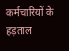कर्मचारियों के हड़ताल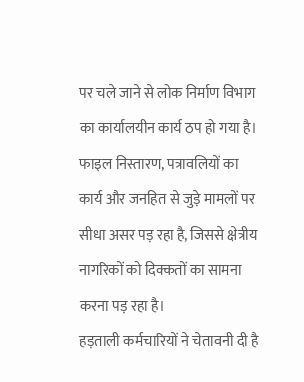पर चले जाने से लोक निर्माण विभाग का कार्यालयीन कार्य ठप हो गया है। फाइल निस्तारण, पत्रावलियों का कार्य और जनहित से जुड़े मामलों पर सीधा असर पड़ रहा है, जिससे क्षेत्रीय नागरिकों को दिक्कतों का सामना करना पड़ रहा है।
हड़ताली कर्मचारियों ने चेतावनी दी है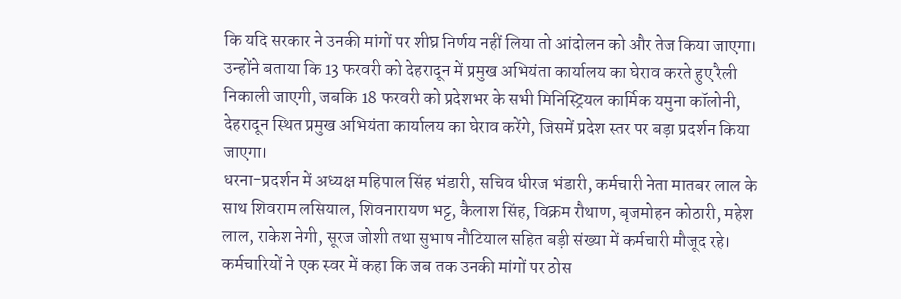कि यदि सरकार ने उनकी मांगों पर शीघ्र निर्णय नहीं लिया तो आंदोलन को और तेज किया जाएगा। उन्होंने बताया कि 13 फरवरी को देहरादून में प्रमुख अभियंता कार्यालय का घेराव करते हुए रैली निकाली जाएगी, जबकि 18 फरवरी को प्रदेशभर के सभी मिनिस्ट्रियल कार्मिक यमुना कॉलोनी, देहरादून स्थित प्रमुख अभियंता कार्यालय का घेराव करेंगे, जिसमें प्रदेश स्तर पर बड़ा प्रदर्शन किया जाएगा।
धरना-प्रदर्शन में अध्यक्ष महिपाल सिंह भंडारी, सचिव धीरज भंडारी, कर्मचारी नेता मातबर लाल के साथ शिवराम लसियाल, शिवनारायण भट्ट, कैलाश सिंह, विक्रम रौथाण, बृजमोहन कोठारी, महेश लाल, राकेश नेगी, सूरज जोशी तथा सुभाष नौटियाल सहित बड़ी संख्या में कर्मचारी मौजूद रहे। कर्मचारियों ने एक स्वर में कहा कि जब तक उनकी मांगों पर ठोस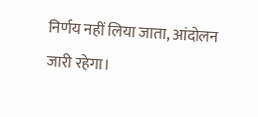निर्णय नहीं लिया जाता, आंदोलन जारी रहेगा।